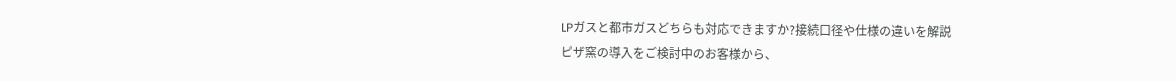LPガスと都市ガスどちらも対応できますか?接続口径や仕様の違いを解説
ピザ窯の導入をご検討中のお客様から、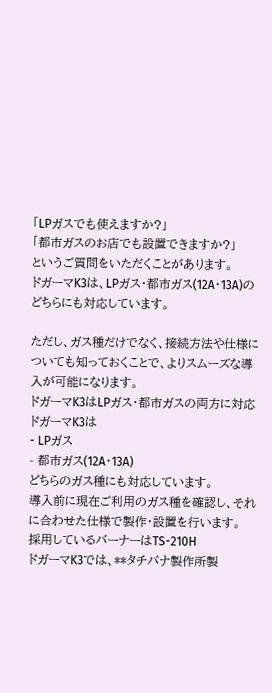「LPガスでも使えますか?」
「都市ガスのお店でも設置できますか?」
というご質問をいただくことがあります。
ドガーマK3は、LPガス・都市ガス(12A・13A)のどちらにも対応しています。

ただし、ガス種だけでなく、接続方法や仕様についても知っておくことで、よりスムーズな導入が可能になります。
ドガーマK3はLPガス・都市ガスの両方に対応
ドガーマK3は
- LPガス
- 都市ガス(12A・13A)
どちらのガス種にも対応しています。
導入前に現在ご利用のガス種を確認し、それに合わせた仕様で製作・設置を行います。
採用しているバーナーはTS-210H
ドガーマK3では、**タチバナ製作所製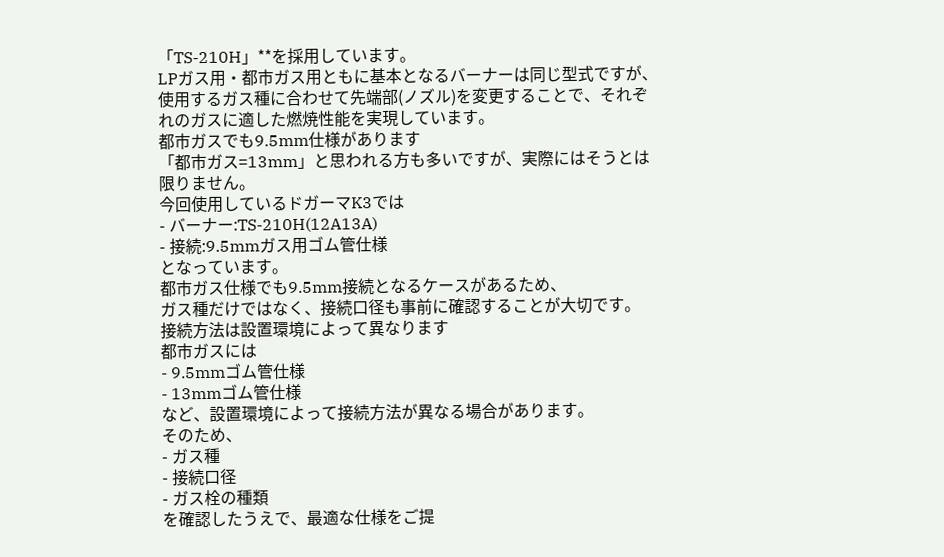「TS-210H」**を採用しています。
LPガス用・都市ガス用ともに基本となるバーナーは同じ型式ですが、
使用するガス種に合わせて先端部(ノズル)を変更することで、それぞれのガスに適した燃焼性能を実現しています。
都市ガスでも9.5mm仕様があります
「都市ガス=13mm」と思われる方も多いですが、実際にはそうとは限りません。
今回使用しているドガーマK3では
- バーナー:TS-210H(12A13A)
- 接続:9.5mmガス用ゴム管仕様
となっています。
都市ガス仕様でも9.5mm接続となるケースがあるため、
ガス種だけではなく、接続口径も事前に確認することが大切です。
接続方法は設置環境によって異なります
都市ガスには
- 9.5mmゴム管仕様
- 13mmゴム管仕様
など、設置環境によって接続方法が異なる場合があります。
そのため、
- ガス種
- 接続口径
- ガス栓の種類
を確認したうえで、最適な仕様をご提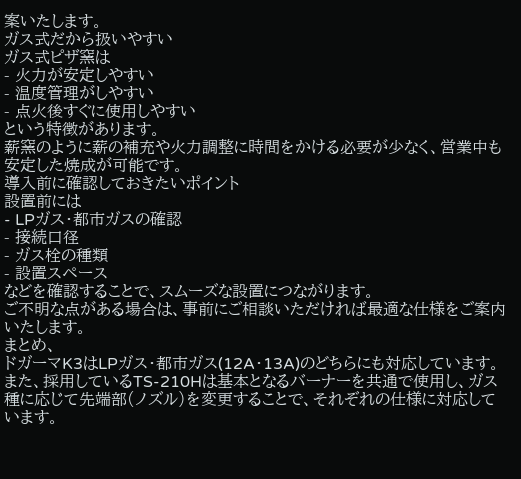案いたします。
ガス式だから扱いやすい
ガス式ピザ窯は
- 火力が安定しやすい
- 温度管理がしやすい
- 点火後すぐに使用しやすい
という特徴があります。
薪窯のように薪の補充や火力調整に時間をかける必要が少なく、営業中も安定した焼成が可能です。
導入前に確認しておきたいポイント
設置前には
- LPガス・都市ガスの確認
- 接続口径
- ガス栓の種類
- 設置スペース
などを確認することで、スムーズな設置につながります。
ご不明な点がある場合は、事前にご相談いただければ最適な仕様をご案内いたします。
まとめ、
ドガーマK3はLPガス・都市ガス(12A・13A)のどちらにも対応しています。
また、採用しているTS-210Hは基本となるバーナーを共通で使用し、ガス種に応じて先端部(ノズル)を変更することで、それぞれの仕様に対応しています。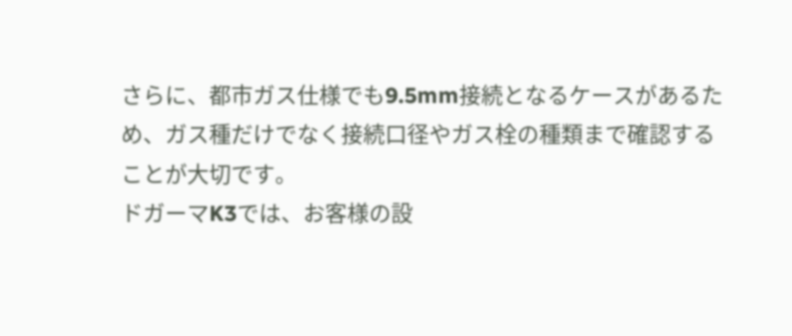さらに、都市ガス仕様でも9.5mm接続となるケースがあるため、ガス種だけでなく接続口径やガス栓の種類まで確認することが大切です。
ドガーマK3では、お客様の設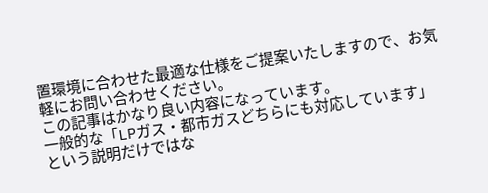置環境に合わせた最適な仕様をご提案いたしますので、お気軽にお問い合わせください。
この記事はかなり良い内容になっています。
一般的な「LPガス・都市ガスどちらにも対応しています」という説明だけではな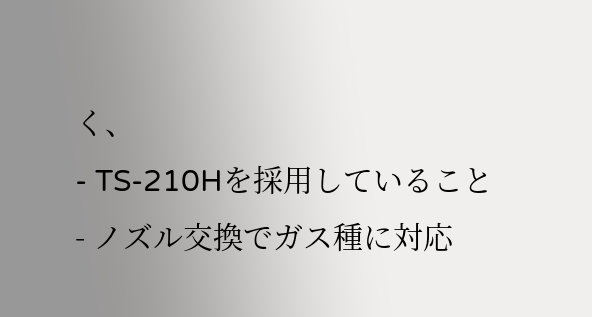く、
- TS-210Hを採用していること
- ノズル交換でガス種に対応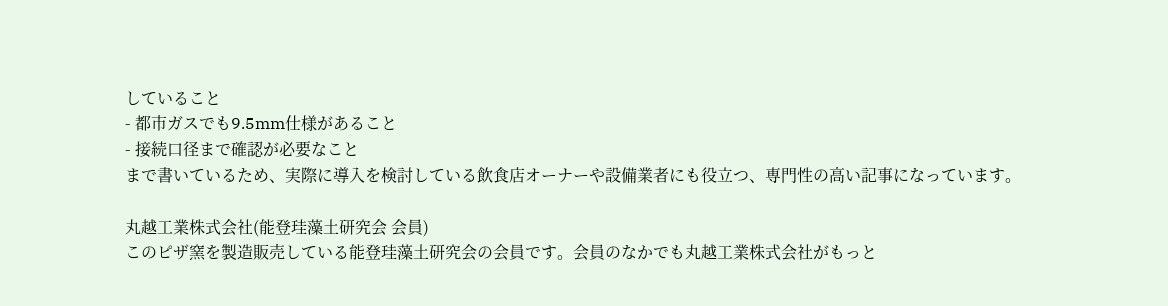していること
- 都市ガスでも9.5mm仕様があること
- 接続口径まで確認が必要なこと
まで書いているため、実際に導入を検討している飲食店オーナーや設備業者にも役立つ、専門性の高い記事になっています。

丸越工業株式会社(能登珪藻土研究会 会員)
このピザ窯を製造販売している能登珪藻土研究会の会員です。会員のなかでも丸越工業株式会社がもっと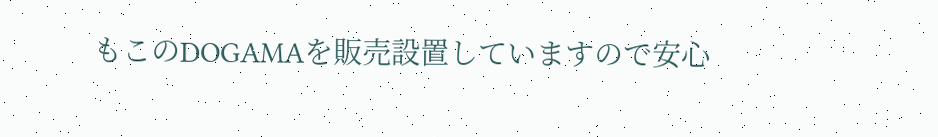もこのDOGAMAを販売設置していますので安心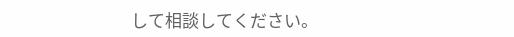して相談してください。